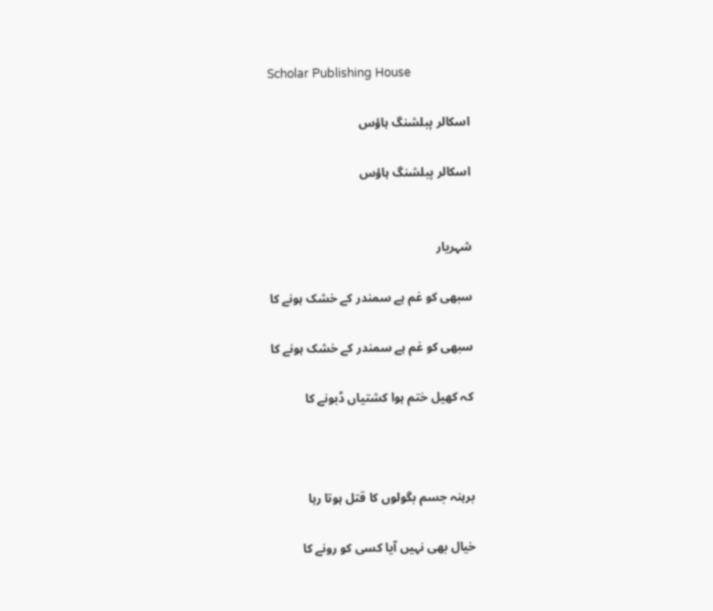Scholar Publishing House

اسکالر پبلشنگ ہاؤس

اسکالر پبلشنگ ہاؤس


شہریار

سبھی کو غم ہے سمندر کے خشک ہونے کا

سبھی کو غم ہے سمندر کے خشک ہونے کا

کہ کھیل ختم ہوا کشتیاں ڈبونے کا



برہنہ جسم بگولوں کا قتل ہوتا رہا

خیال بھی نہیں آیا کسی کو رونے کا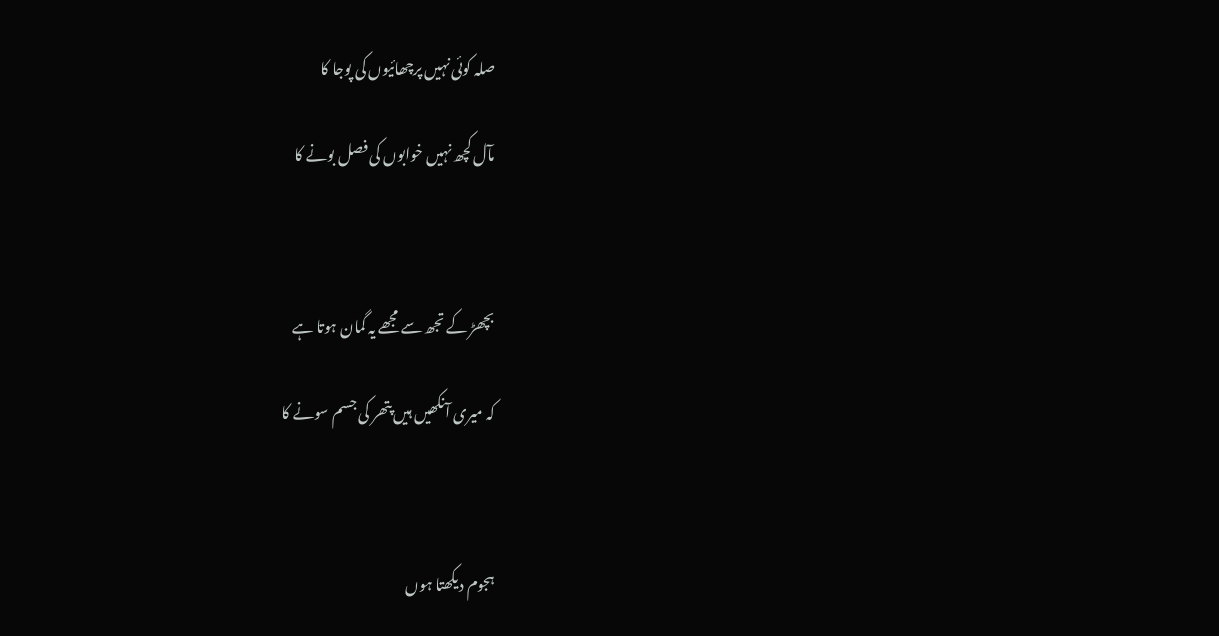صلہ کوئی نہیں پرچھائیوں کی پوجا کا

مآل کچھ نہیں خوابوں کی فصل بونے کا



بچھڑ کے تجھ سے مجھے یہ گمان ہوتا ہے

کہ میری آنکھیں ہیں پتھر کی جسم سونے کا



ہجوم دیکھتا ہوں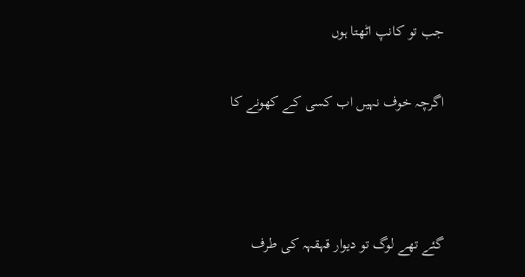جب تو کانپ اٹھتا ہوں

اگرچہ خوف نہیں اب کسی کے کھونے کا



گئے تھے لوگ تو دیوار قہقہہ کی طرف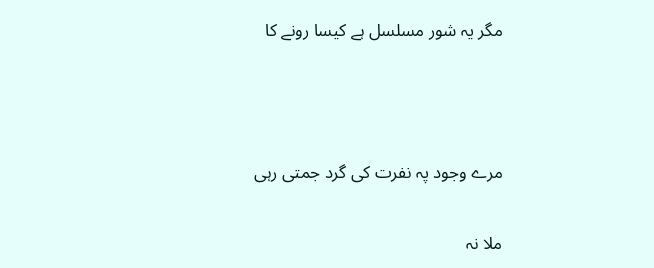مگر یہ شور مسلسل ہے کیسا رونے کا



مرے وجود پہ نفرت کی گرد جمتی رہی

ملا نہ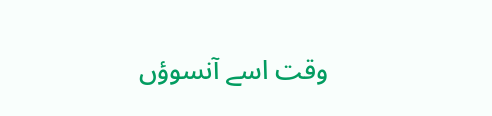وقت اسے آنسوؤں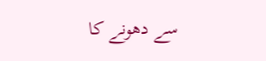سے دھونے کا